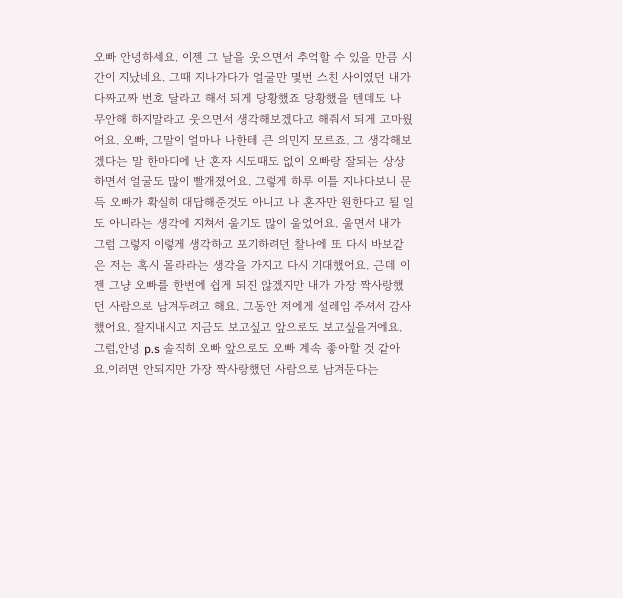오빠 안녕하세요. 이젠 그 날을 웃으면서 추억할 수 있을 만큼 시간이 지났네요. 그때 지나가다가 얼굴만 몇번 스친 사이였던 내가 다짜고짜 번호 달라고 해서 되게 당황했죠 당황했을 텐데도 나 무안해 하지말라고 웃으면서 생각해보겠다고 해줘서 되게 고마웠어요. 오빠, 그말이 얼마나 나한테 큰 의민지 모르죠. 그 생각해보겠다는 말 한마디에 난 혼자 시도때도 없이 오빠랑 잘되는 상상하면서 얼굴도 많이 빨개졌어요. 그렇게 하루 이틀 지나다보니 문득 오빠가 확실히 대답해준것도 아니고 나 혼자만 원한다고 될 일도 아니라는 생각에 지쳐서 울기도 많이 울었어요. 울면서 내가 그럼 그렇지 이렇게 생각하고 포기하려던 찰나에 또 다시 바보같은 저는 혹시 몰라라는 생각을 가지고 다시 기대했어요. 근데 이젠 그냥 오빠를 한번에 쉽게 되진 않겠지만 내가 가장 짝사랑했던 사람으로 남겨두려고 해요. 그동안 저에게 설레임 주셔서 감사했어요. 잘지내시고 지금도 보고싶고 앞으로도 보고싶을거에요. 그럼,안녕 p.s 솔직히 오빠 앞으로도 오빠 계속 좋아할 것 같아요.이러면 안되지만 가장 짝사랑했던 사람으로 남겨둔다는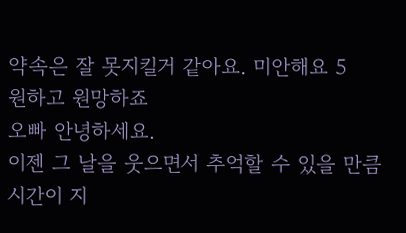약속은 잘 못지킬거 같아요. 미안해요 5
원하고 원망하죠
오빠 안녕하세요.
이젠 그 날을 웃으면서 추억할 수 있을 만큼 시간이 지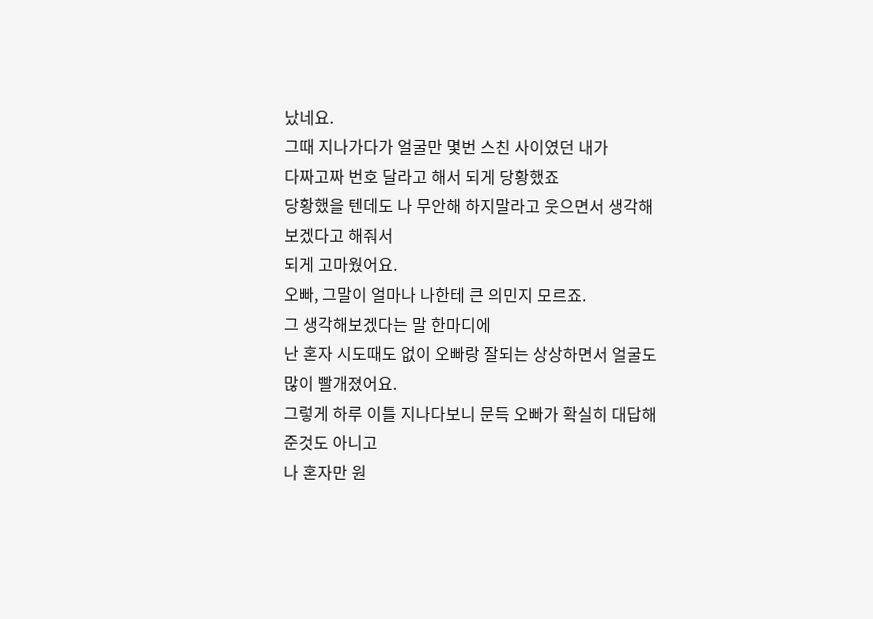났네요.
그때 지나가다가 얼굴만 몇번 스친 사이였던 내가
다짜고짜 번호 달라고 해서 되게 당황했죠
당황했을 텐데도 나 무안해 하지말라고 웃으면서 생각해보겠다고 해줘서
되게 고마웠어요.
오빠, 그말이 얼마나 나한테 큰 의민지 모르죠.
그 생각해보겠다는 말 한마디에
난 혼자 시도때도 없이 오빠랑 잘되는 상상하면서 얼굴도 많이 빨개졌어요.
그렇게 하루 이틀 지나다보니 문득 오빠가 확실히 대답해준것도 아니고
나 혼자만 원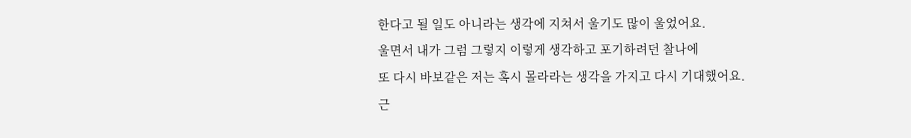한다고 될 일도 아니라는 생각에 지쳐서 울기도 많이 울었어요.
울면서 내가 그럼 그렇지 이렇게 생각하고 포기하려던 찰나에
또 다시 바보같은 저는 혹시 몰라라는 생각을 가지고 다시 기대했어요.
근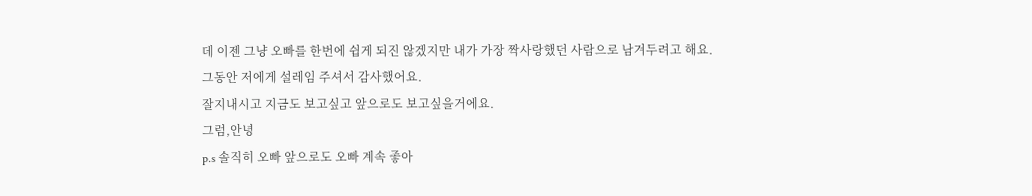데 이젠 그냥 오빠를 한번에 쉽게 되진 않겠지만 내가 가장 짝사랑했던 사람으로 남겨두려고 해요.
그동안 저에게 설레임 주셔서 감사했어요.
잘지내시고 지금도 보고싶고 앞으로도 보고싶을거에요.
그럼,안녕
p.s 솔직히 오빠 앞으로도 오빠 계속 좋아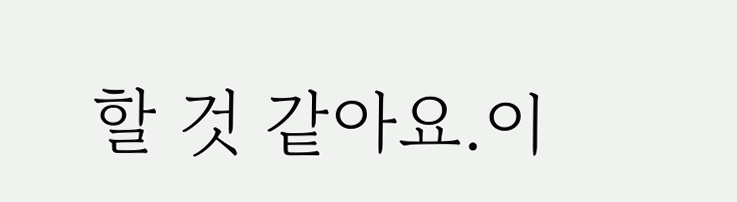할 것 같아요.이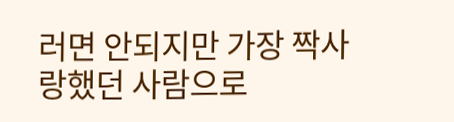러면 안되지만 가장 짝사랑했던 사람으로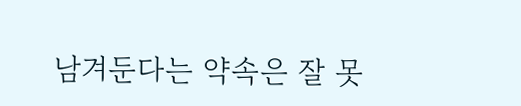남겨둔다는 약속은 잘 못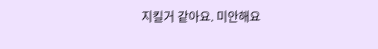지킬거 같아요. 미안해요